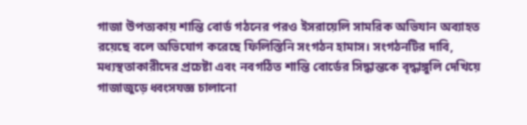গাজা উপত্যকায় শান্তি বোর্ড গঠনের পরও ইসরায়েলি সামরিক অভিযান অব্যাহত রয়েছে বলে অভিযোগ করেছে ফিলিস্তিনি সংগঠন হামাস। সংগঠনটির দাবি, মধ্যস্থতাকারীদের প্রচেষ্টা এবং নবগঠিত শান্তি বোর্ডের সিদ্ধান্তকে বৃদ্ধাঙ্গুলি দেখিয়ে গাজাজুড়ে ধ্বংসযজ্ঞ চালানো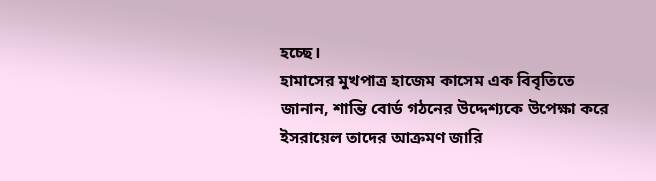হচ্ছে।
হামাসের মুখপাত্র হাজেম কাসেম এক বিবৃতিতে জানান, শান্তি বোর্ড গঠনের উদ্দেশ্যকে উপেক্ষা করে ইসরায়েল তাদের আক্রমণ জারি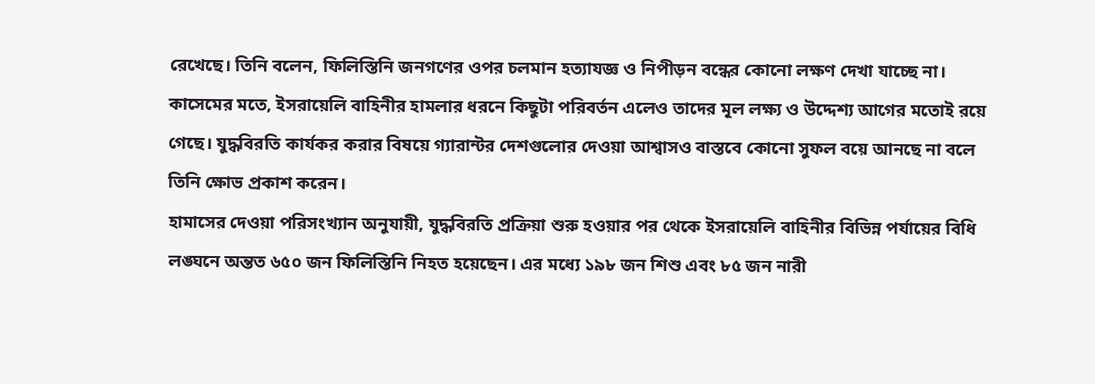রেখেছে। তিনি বলেন, ফিলিস্তিনি জনগণের ওপর চলমান হত্যাযজ্ঞ ও নিপীড়ন বন্ধের কোনো লক্ষণ দেখা যাচ্ছে না। কাসেমের মতে, ইসরায়েলি বাহিনীর হামলার ধরনে কিছুটা পরিবর্তন এলেও তাদের মূল লক্ষ্য ও উদ্দেশ্য আগের মতোই রয়ে গেছে। যুদ্ধবিরতি কার্যকর করার বিষয়ে গ্যারান্টর দেশগুলোর দেওয়া আশ্বাসও বাস্তবে কোনো সুফল বয়ে আনছে না বলে তিনি ক্ষোভ প্রকাশ করেন।
হামাসের দেওয়া পরিসংখ্যান অনুযায়ী, যুদ্ধবিরতি প্রক্রিয়া শুরু হওয়ার পর থেকে ইসরায়েলি বাহিনীর বিভিন্ন পর্যায়ের বিধি লঙ্ঘনে অন্তত ৬৫০ জন ফিলিস্তিনি নিহত হয়েছেন। এর মধ্যে ১৯৮ জন শিশু এবং ৮৫ জন নারী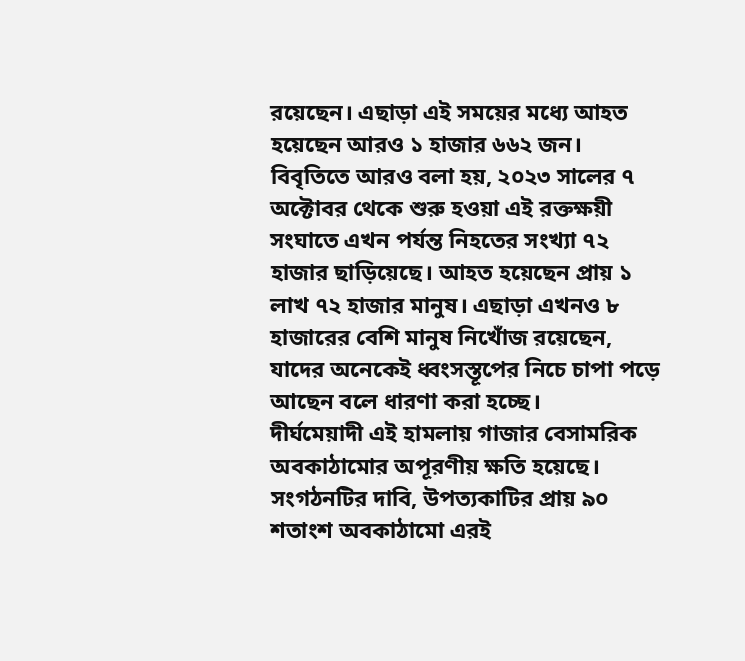রয়েছেন। এছাড়া এই সময়ের মধ্যে আহত হয়েছেন আরও ১ হাজার ৬৬২ জন।
বিবৃতিতে আরও বলা হয়, ২০২৩ সালের ৭ অক্টোবর থেকে শুরু হওয়া এই রক্তক্ষয়ী সংঘাতে এখন পর্যন্ত নিহতের সংখ্যা ৭২ হাজার ছাড়িয়েছে। আহত হয়েছেন প্রায় ১ লাখ ৭২ হাজার মানুষ। এছাড়া এখনও ৮ হাজারের বেশি মানুষ নিখোঁজ রয়েছেন, যাদের অনেকেই ধ্বংসস্তূপের নিচে চাপা পড়ে আছেন বলে ধারণা করা হচ্ছে।
দীর্ঘমেয়াদী এই হামলায় গাজার বেসামরিক অবকাঠামোর অপূরণীয় ক্ষতি হয়েছে। সংগঠনটির দাবি, উপত্যকাটির প্রায় ৯০ শতাংশ অবকাঠামো এরই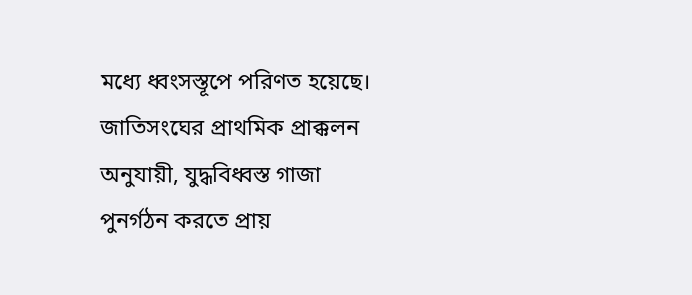মধ্যে ধ্বংসস্তূপে পরিণত হয়েছে। জাতিসংঘের প্রাথমিক প্রাক্কলন অনুযায়ী, যুদ্ধবিধ্বস্ত গাজা পুনর্গঠন করতে প্রায়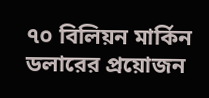৭০ বিলিয়ন মার্কিন ডলারের প্রয়োজন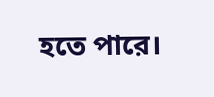হতে পারে।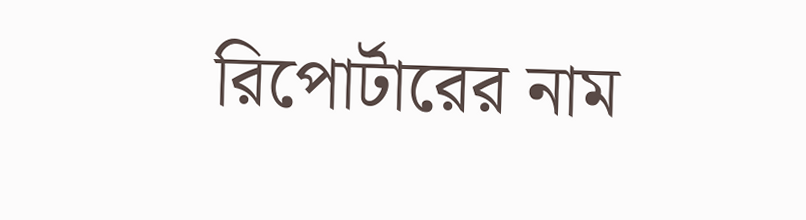রিপোর্টারের নাম